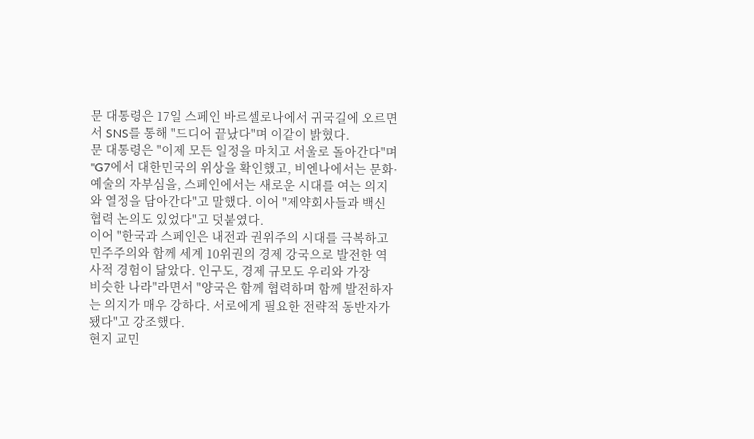문 대통령은 17일 스페인 바르셀로나에서 귀국길에 오르면서 SNS를 통해 "드디어 끝났다"며 이같이 밝혔다.
문 대통령은 "이제 모든 일정을 마치고 서울로 돌아간다"며 "G7에서 대한민국의 위상을 확인했고, 비엔나에서는 문화·예술의 자부심을, 스페인에서는 새로운 시대를 여는 의지와 열정을 담아간다"고 말했다. 이어 "제약회사들과 백신협력 논의도 있었다"고 덧붙였다.
이어 "한국과 스페인은 내전과 권위주의 시대를 극복하고 민주주의와 함께 세계 10위권의 경제 강국으로 발전한 역사적 경험이 닮았다. 인구도, 경제 규모도 우리와 가장
비슷한 나라"라면서 "양국은 함께 협력하며 함께 발전하자는 의지가 매우 강하다. 서로에게 필요한 전략적 동반자가 됐다"고 강조했다.
현지 교민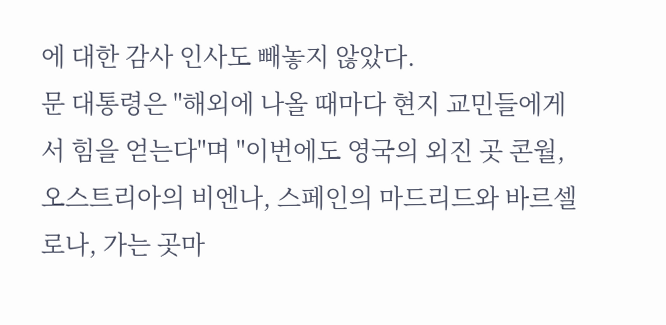에 대한 감사 인사도 빼놓지 않았다.
문 대통령은 "해외에 나올 때마다 현지 교민들에게서 힘을 얻는다"며 "이번에도 영국의 외진 곳 콘월, 오스트리아의 비엔나, 스페인의 마드리드와 바르셀로나, 가는 곳마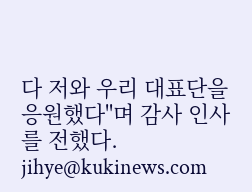다 저와 우리 대표단을 응원했다"며 감사 인사를 전했다.
jihye@kukinews.com